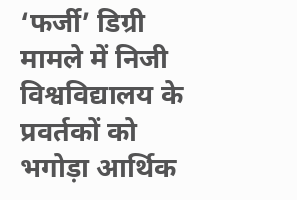‘फर्जी’ डिग्री मामले में निजी विश्वविद्यालय के प्रवर्तकों को भगोड़ा आर्थिक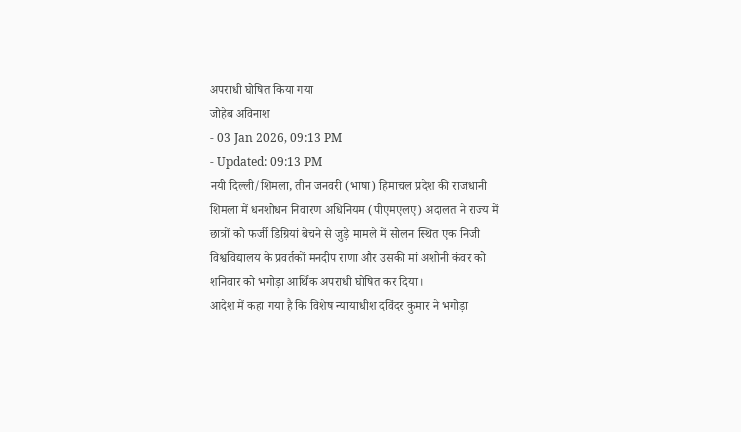अपराधी घोषित किया गया
जोहेब अविनाश
- 03 Jan 2026, 09:13 PM
- Updated: 09:13 PM
नयी दिल्ली/शिमला, तीन जनवरी (भाषा) हिमाचल प्रदेश की राजधानी शिमला में धनशोधन निवारण अधिनियम (पीएमएलए) अदालत ने राज्य में छात्रों को फर्जी डिग्रियां बेचने से जुड़े मामले में सोलन स्थित एक निजी विश्वविद्यालय के प्रवर्तकों मनदीप राणा और उसकी मां अशोनी कंवर को शनिवार को भगोड़ा आर्थिक अपराधी घोषित कर दिया।
आदेश में कहा गया है कि विशेष न्यायाधीश दविंदर कुमार ने भगोड़ा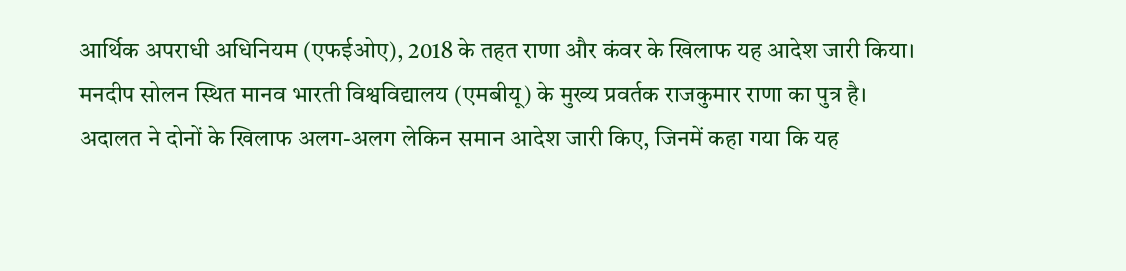आर्थिक अपराधी अधिनियम (एफईओए), 2018 के तहत राणा और कंवर के खिलाफ यह आदेश जारी किया।
मनदीप सोलन स्थित मानव भारती विश्वविद्यालय (एमबीयू) के मुख्य प्रवर्तक राजकुमार राणा का पुत्र है।
अदालत ने दोनों के खिलाफ अलग-अलग लेकिन समान आदेश जारी किए, जिनमें कहा गया कि यह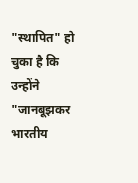"स्थापित" हो चुका है कि उन्होंने "जानबूझकर भारतीय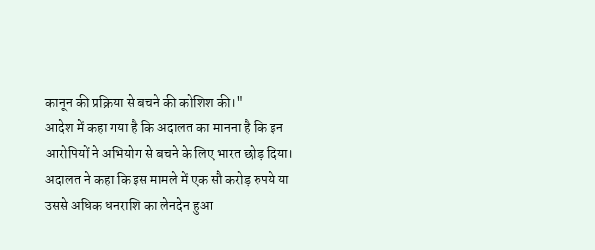कानून की प्रक्रिया से बचने की कोशिश की।"
आदेश में कहा गया है कि अदालत का मानना है कि इन आरोपियों ने अभियोग से बचने के लिए भारत छोड़ दिया।
अदालत ने कहा कि इस मामले में एक सौ करोड़ रुपये या उससे अधिक धनराशि का लेनदेन हुआ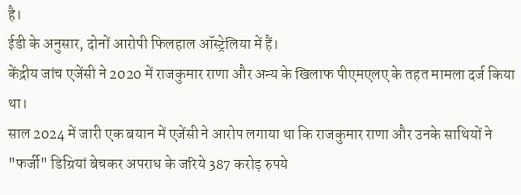है।
ईडी के अनुसार, दोनों आरोपी फिलहाल ऑस्ट्रेलिया में हैं।
केंद्रीय जांच एजेंसी ने 2020 में राजकुमार राणा और अन्य के खिलाफ पीएमएलए के तहत मामला दर्ज किया था।
साल 2024 में जारी एक बयान में एजेंसी ने आरोप लगाया था कि राजकुमार राणा और उनके साथियों ने "फर्जी" डिग्रियां बेचकर अपराध के जरिये 387 करोड़ रुपये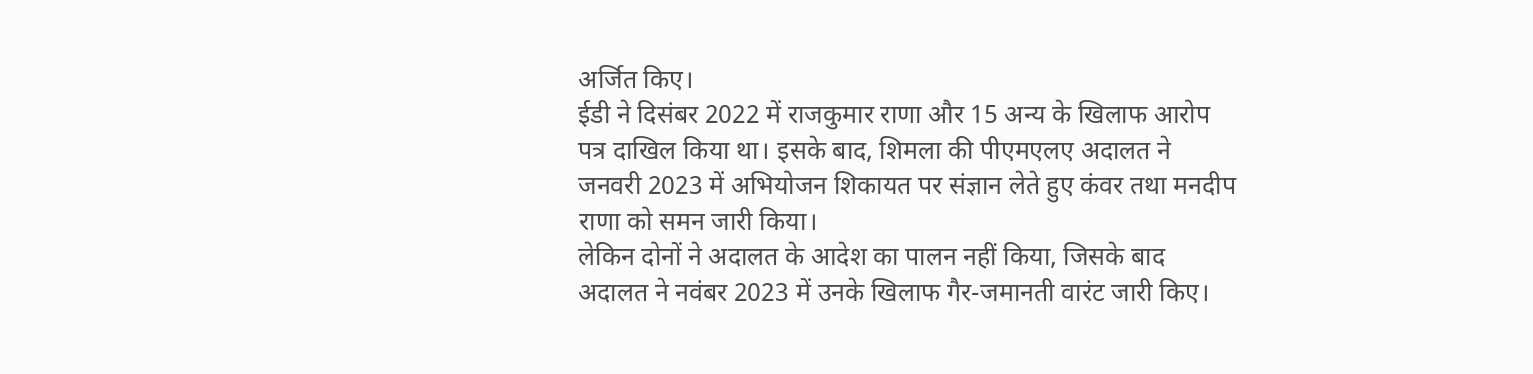अर्जित किए।
ईडी ने दिसंबर 2022 में राजकुमार राणा और 15 अन्य के खिलाफ आरोप पत्र दाखिल किया था। इसके बाद, शिमला की पीएमएलए अदालत ने जनवरी 2023 में अभियोजन शिकायत पर संज्ञान लेते हुए कंवर तथा मनदीप राणा को समन जारी किया।
लेकिन दोनों ने अदालत के आदेश का पालन नहीं किया, जिसके बाद अदालत ने नवंबर 2023 में उनके खिलाफ गैर-जमानती वारंट जारी किए।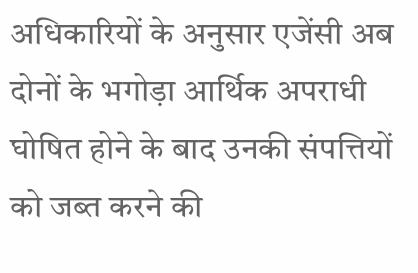अधिकारियों के अनुसार एजेंसी अब दोनों के भगोड़ा आर्थिक अपराधी घोषित होने के बाद उनकी संपत्तियों को जब्त करने की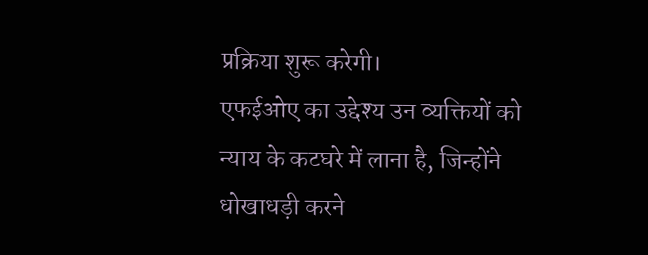प्रक्रिया शुरू करेगी।
एफईओए का उद्देश्य उन व्यक्तियों को न्याय के कटघरे में लाना है, जिन्होंने धोखाधड़ी करने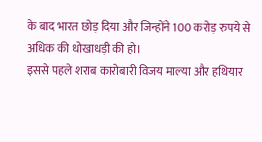के बाद भारत छोड़ दिया और जिन्होंने 100 करोड़ रुपये से अधिक की धोखाधड़ी की हो।
इससे पहले शराब कारोबारी विजय माल्या और हथियार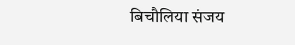बिचौलिया संजय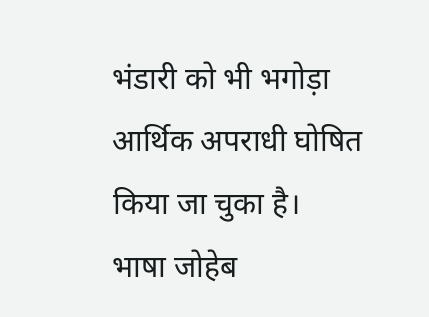भंडारी को भी भगोड़ा आर्थिक अपराधी घोषित किया जा चुका है।
भाषा जोहेब